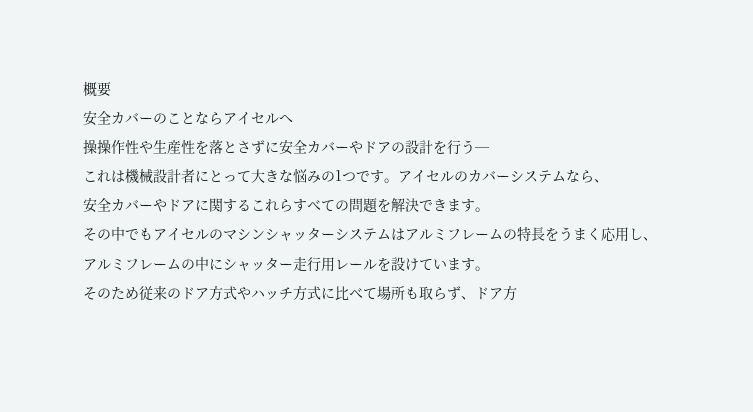概要
安全カバーのことならアイセルへ
操操作性や生産性を落とさずに安全カバーやドアの設計を行う─
これは機械設計者にとって大きな悩みの1つです。アイセルのカバーシステムなら、
安全カバーやドアに関するこれらすべての問題を解決できます。
その中でもアイセルのマシンシャッターシステムはアルミフレームの特長をうまく応用し、
アルミフレームの中にシャッター走行用レールを設けています。
そのため従来のドア方式やハッチ方式に比べて場所も取らず、ドア方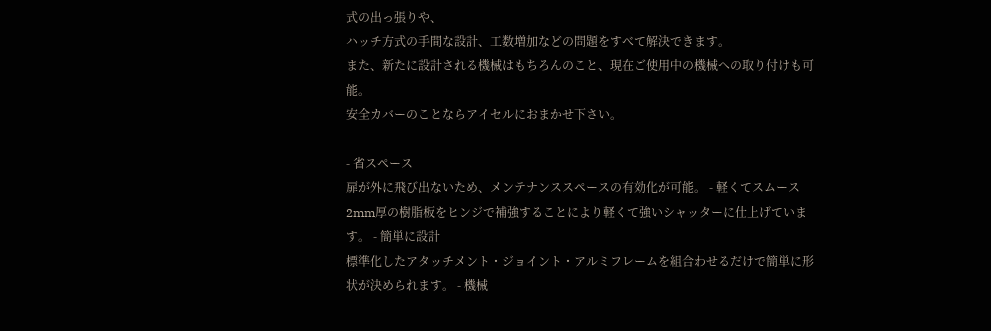式の出っ張りや、
ハッチ方式の手間な設計、工数増加などの問題をすべて解決できます。
また、新たに設計される機械はもちろんのこと、現在ご使用中の機械への取り付けも可能。
安全カバーのことならアイセルにおまかせ下さい。

- 省スペース
扉が外に飛び出ないため、メンテナンススペースの有効化が可能。 - 軽くてスムース
2mm厚の樹脂板をヒンジで補強することにより軽くて強いシャッターに仕上げています。 - 簡単に設計
標準化したアタッチメント・ジョイント・アルミフレームを組合わせるだけで簡単に形状が決められます。 - 機械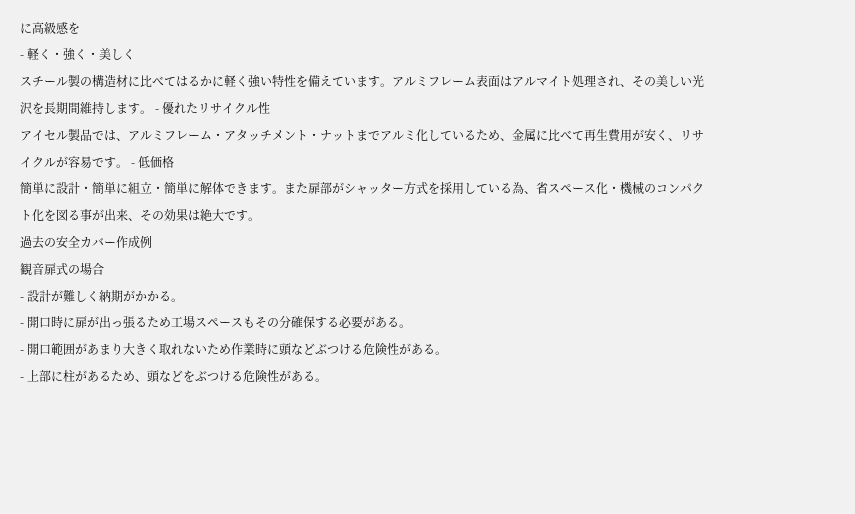に高級感を
- 軽く・強く・美しく
スチール製の構造材に比べてはるかに軽く強い特性を備えています。アルミフレーム表面はアルマイト処理され、その美しい光沢を長期間維持します。 - 優れたリサイクル性
アイセル製品では、アルミフレーム・アタッチメント・ナットまでアルミ化しているため、金属に比べて再生費用が安く、リサイクルが容易です。 - 低価格
簡単に設計・簡単に組立・簡単に解体できます。また扉部がシャッター方式を採用している為、省スペース化・機械のコンパクト化を図る事が出来、その効果は絶大です。
過去の安全カバー作成例
観音扉式の場合
- 設計が難しく納期がかかる。
- 開口時に扉が出っ張るため工場スペースもその分確保する必要がある。
- 開口範囲があまり大きく取れないため作業時に頭などぶつける危険性がある。
- 上部に柱があるため、頭などをぶつける危険性がある。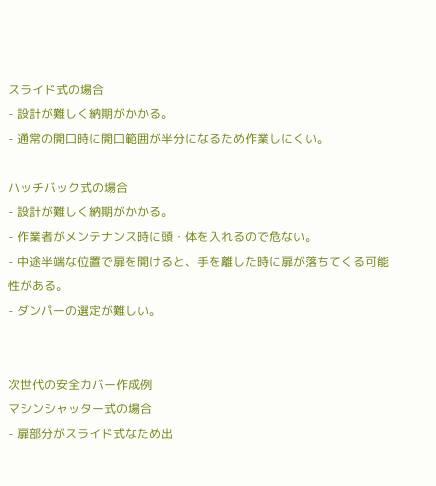スライド式の場合
- 設計が難しく納期がかかる。
- 通常の開口時に開口範囲が半分になるため作業しにくい。

ハッチバック式の場合
- 設計が難しく納期がかかる。
- 作業者がメンテナンス時に頭・体を入れるので危ない。
- 中途半端な位置で扉を開けると、手を離した時に扉が落ちてくる可能性がある。
- ダンパーの選定が難しい。


次世代の安全カバー作成例
マシンシャッター式の場合
- 扉部分がスライド式なため出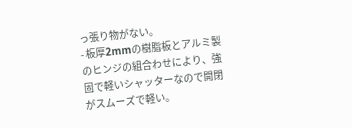っ張り物がない。
- 板厚2mmの樹脂板とアルミ製のヒンジの組合わせにより、強固で軽いシャッターなので開閉がスムーズで軽い。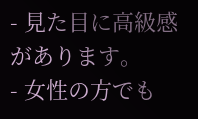- 見た目に高級感があります。
- 女性の方でも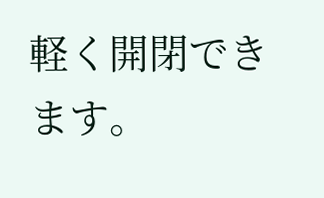軽く開閉できます。